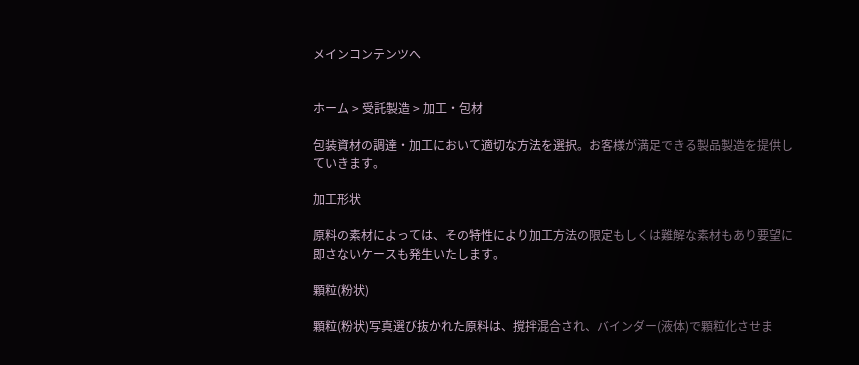メインコンテンツへ


ホーム > 受託製造 > 加工・包材

包装資材の調達・加工において適切な方法を選択。お客様が満足できる製品製造を提供していきます。

加工形状

原料の素材によっては、その特性により加工方法の限定もしくは難解な素材もあり要望に即さないケースも発生いたします。

顆粒(粉状)

顆粒(粉状)写真選び抜かれた原料は、撹拌混合され、バインダー(液体)で顆粒化させま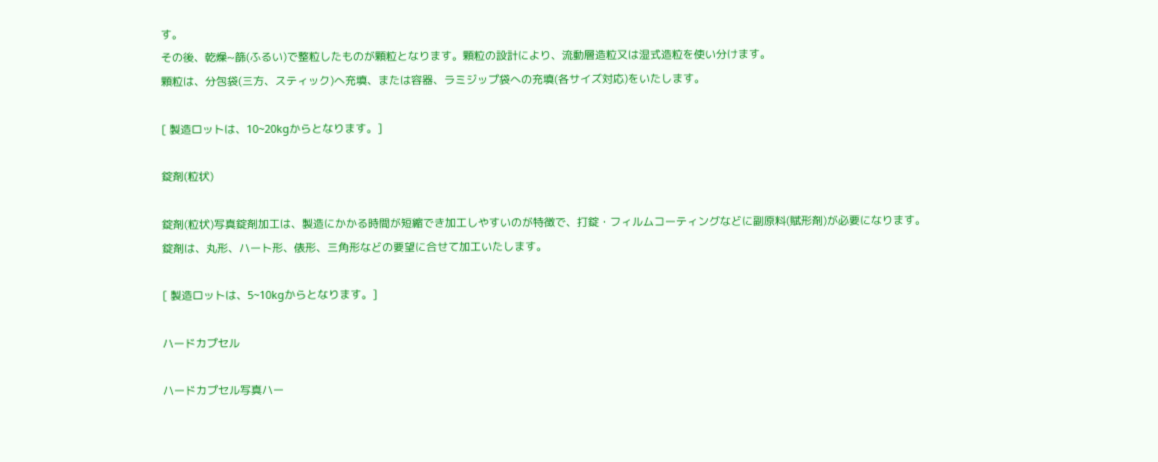す。
その後、乾燥~篩(ふるい)で整粒したものが顆粒となります。顆粒の設計により、流動層造粒又は湿式造粒を使い分けます。
顆粒は、分包袋(三方、スティック)へ充填、または容器、ラミジップ袋への充填(各サイズ対応)をいたします。

[ 製造ロットは、10~20kgからとなります。]

錠剤(粒状)

錠剤(粒状)写真錠剤加工は、製造にかかる時間が短縮でき加工しやすいのが特徴で、打錠・フィルムコーティングなどに副原料(賦形剤)が必要になります。
錠剤は、丸形、ハート形、俵形、三角形などの要望に合せて加工いたします。

[ 製造ロットは、5~10kgからとなります。]

ハードカプセル

ハードカプセル写真ハー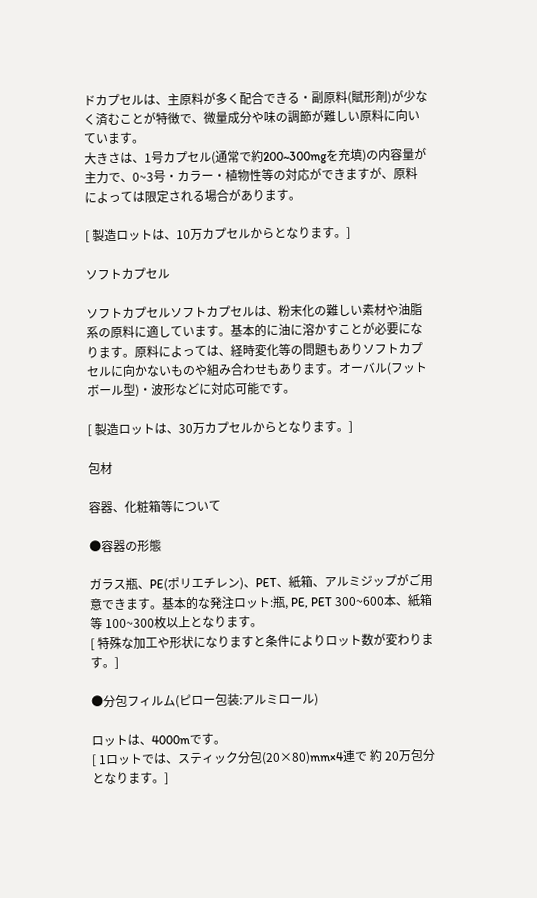ドカプセルは、主原料が多く配合できる・副原料(賦形剤)が少なく済むことが特徴で、微量成分や味の調節が難しい原料に向いています。
大きさは、1号カプセル(通常で約200~300mgを充填)の内容量が主力で、0~3号・カラー・植物性等の対応ができますが、原料によっては限定される場合があります。

[ 製造ロットは、10万カプセルからとなります。]

ソフトカプセル

ソフトカプセルソフトカプセルは、粉末化の難しい素材や油脂系の原料に適しています。基本的に油に溶かすことが必要になります。原料によっては、経時変化等の問題もありソフトカプセルに向かないものや組み合わせもあります。オーバル(フットボール型)・波形などに対応可能です。

[ 製造ロットは、30万カプセルからとなります。]

包材

容器、化粧箱等について

●容器の形態

ガラス瓶、PE(ポリエチレン)、PET、紙箱、アルミジップがご用意できます。基本的な発注ロット:瓶, PE, PET 300~600本、紙箱等 100~300枚以上となります。
[ 特殊な加工や形状になりますと条件によりロット数が変わります。]

●分包フィルム(ピロー包装:アルミロール)

ロットは、4000mです。
[ 1ロットでは、スティック分包(20×80)mm×4連で 約 20万包分となります。]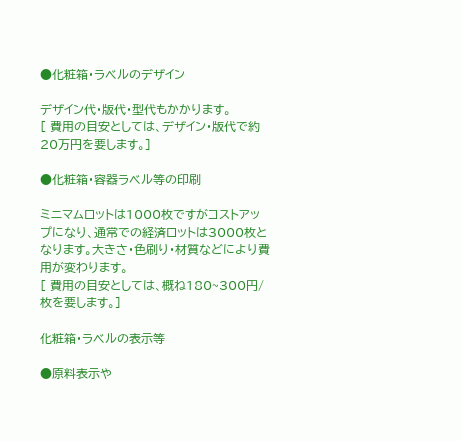●化粧箱・ラベルのデザイン

デザイン代・版代・型代もかかります。
[ 費用の目安としては、デザイン・版代で約20万円を要します。]

●化粧箱・容器ラベル等の印刷

ミニマムロットは1000枚ですがコストアップになり、通常での経済ロットは3000枚となります。大きさ・色刷り・材質などにより費用が変わります。
[ 費用の目安としては、概ね180~300円/枚を要します。]

化粧箱・ラベルの表示等

●原料表示や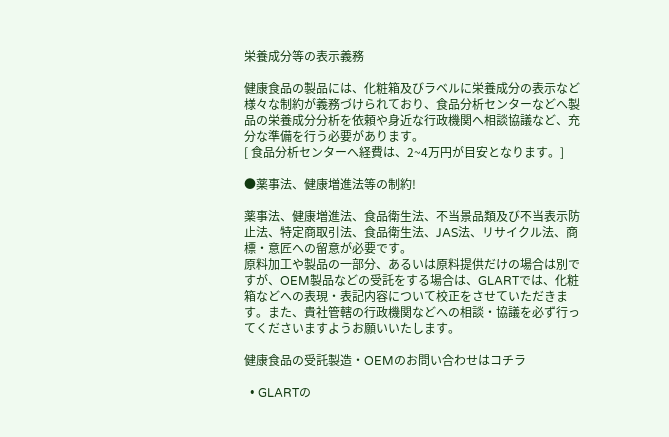栄養成分等の表示義務

健康食品の製品には、化粧箱及びラベルに栄養成分の表示など様々な制約が義務づけられており、食品分析センターなどへ製品の栄養成分分析を依頼や身近な行政機関へ相談協議など、充分な準備を行う必要があります。
[ 食品分析センターへ経費は、2~4万円が目安となります。]

●薬事法、健康増進法等の制約!

薬事法、健康増進法、食品衛生法、不当景品類及び不当表示防止法、特定商取引法、食品衛生法、JAS法、リサイクル法、商標・意匠への留意が必要です。
原料加工や製品の一部分、あるいは原料提供だけの場合は別ですが、OEM製品などの受託をする場合は、GLARTでは、化粧箱などへの表現・表記内容について校正をさせていただきます。また、貴社管轄の行政機関などへの相談・協議を必ず行ってくださいますようお願いいたします。

健康食品の受託製造・OEMのお問い合わせはコチラ

  • GLARTの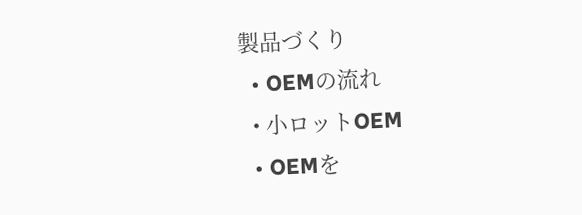製品づくり
  • OEMの流れ
  • 小ロットOEM
  • OEMを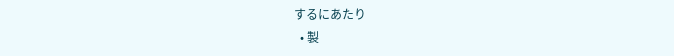するにあたり
  • 製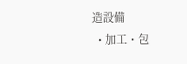造設備
  • 加工・包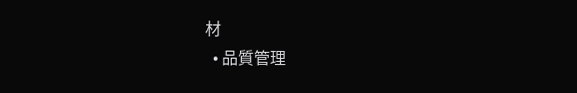材
  • 品質管理